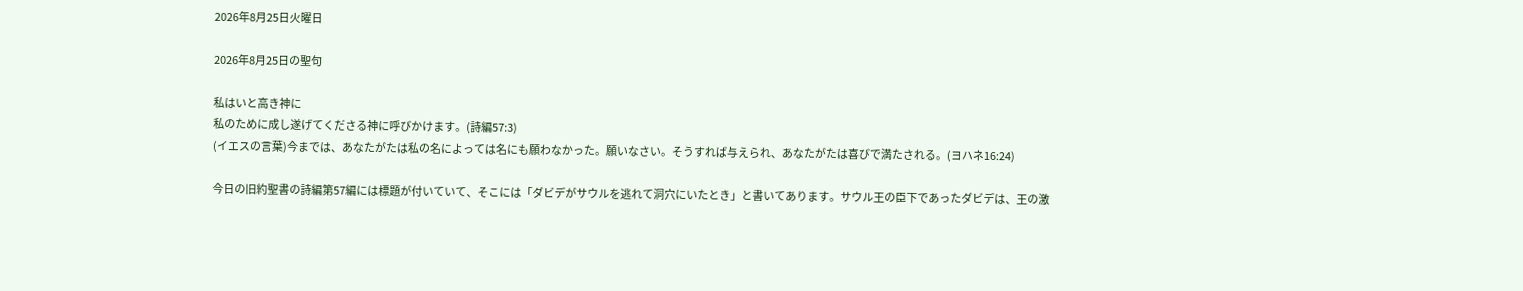2026年8月25日火曜日

2026年8月25日の聖句

私はいと高き神に
私のために成し遂げてくださる神に呼びかけます。(詩編57:3)
(イエスの言葉)今までは、あなたがたは私の名によっては名にも願わなかった。願いなさい。そうすれば与えられ、あなたがたは喜びで満たされる。(ヨハネ16:24)

今日の旧約聖書の詩編第57編には標題が付いていて、そこには「ダビデがサウルを逃れて洞穴にいたとき」と書いてあります。サウル王の臣下であったダビデは、王の激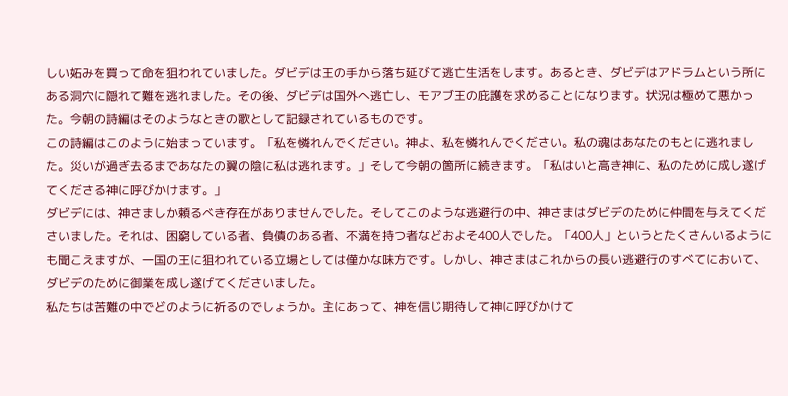しい妬みを買って命を狙われていました。ダビデは王の手から落ち延びて逃亡生活をします。あるとき、ダビデはアドラムという所にある洞穴に隠れて難を逃れました。その後、ダビデは国外へ逃亡し、モアブ王の庇護を求めることになります。状況は極めて悪かった。今朝の詩編はそのようなときの歌として記録されているものです。
この詩編はこのように始まっています。「私を憐れんでください。神よ、私を憐れんでください。私の魂はあなたのもとに逃れました。災いが過ぎ去るまであなたの翼の陰に私は逃れます。」そして今朝の箇所に続きます。「私はいと高き神に、私のために成し遂げてくださる神に呼びかけます。」
ダビデには、神さましか頼るべき存在がありませんでした。そしてこのような逃避行の中、神さまはダビデのために仲間を与えてくださいました。それは、困窮している者、負債のある者、不満を持つ者などおよそ400人でした。「400人」というとたくさんいるようにも聞こえますが、一国の王に狙われている立場としては僅かな味方です。しかし、神さまはこれからの長い逃避行のすべてにおいて、ダビデのために御業を成し遂げてくださいました。
私たちは苦難の中でどのように祈るのでしょうか。主にあって、神を信じ期待して神に呼びかけて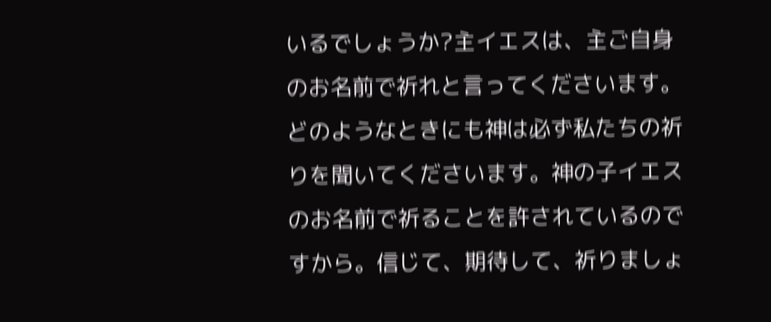いるでしょうか?主イエスは、主ご自身のお名前で祈れと言ってくださいます。どのようなときにも神は必ず私たちの祈りを聞いてくださいます。神の子イエスのお名前で祈ることを許されているのですから。信じて、期待して、祈りましょ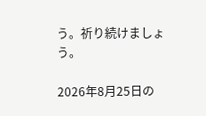う。祈り続けましょう。

2026年8月25日の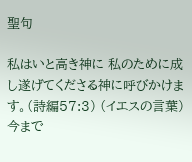聖句

私はいと高き神に 私のために成し遂げてくださる神に呼びかけます。(詩編57:3) (イエスの言葉)今まで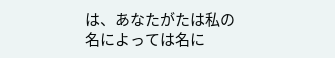は、あなたがたは私の名によっては名に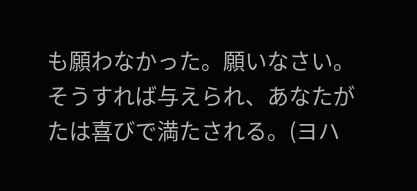も願わなかった。願いなさい。そうすれば与えられ、あなたがたは喜びで満たされる。(ヨハ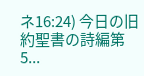ネ16:24) 今日の旧約聖書の詩編第5...